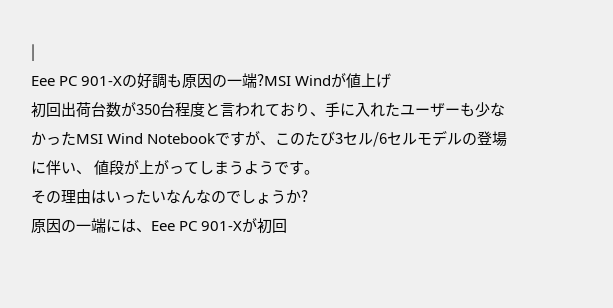|
Eee PC 901-Xの好調も原因の一端?MSI Windが値上げ
初回出荷台数が350台程度と言われており、手に入れたユーザーも少なかったMSI Wind Notebookですが、このたび3セル/6セルモデルの登場に伴い、 値段が上がってしまうようです。
その理由はいったいなんなのでしょうか?
原因の一端には、Eee PC 901-Xが初回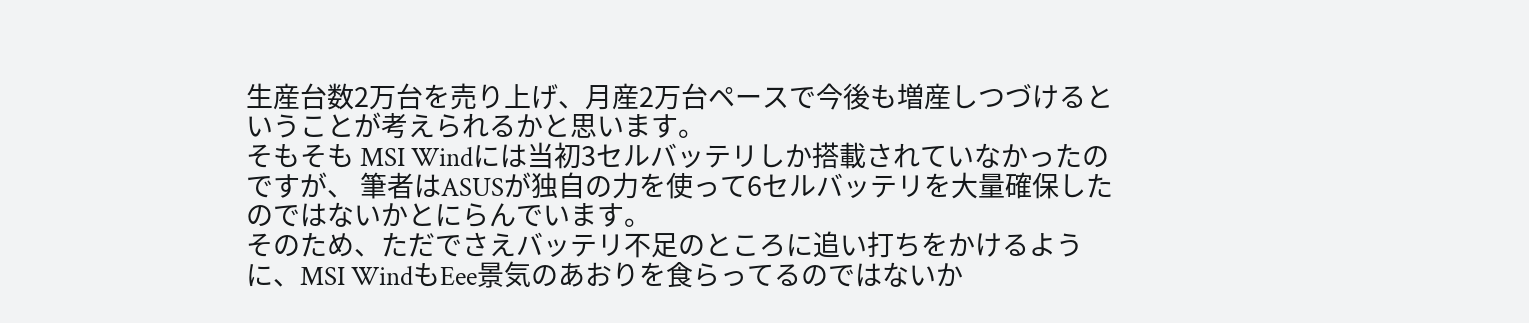生産台数2万台を売り上げ、月産2万台ペースで今後も増産しつづけるということが考えられるかと思います。
そもそも MSI Windには当初3セルバッテリしか搭載されていなかったのですが、 筆者はASUSが独自の力を使って6セルバッテリを大量確保したのではないかとにらんでいます。
そのため、ただでさえバッテリ不足のところに追い打ちをかけるように、MSI WindもEee景気のあおりを食らってるのではないか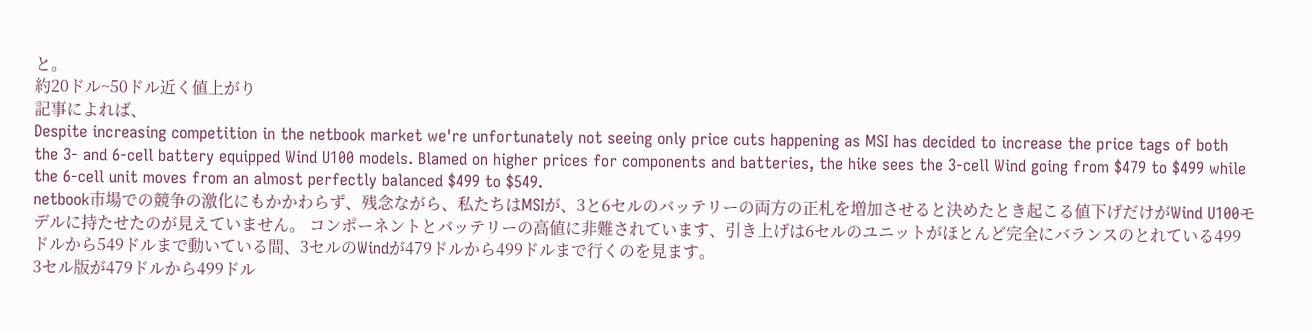と。
約20ドル~50ドル近く値上がり
記事によれば、
Despite increasing competition in the netbook market we're unfortunately not seeing only price cuts happening as MSI has decided to increase the price tags of both the 3- and 6-cell battery equipped Wind U100 models. Blamed on higher prices for components and batteries, the hike sees the 3-cell Wind going from $479 to $499 while the 6-cell unit moves from an almost perfectly balanced $499 to $549.
netbook市場での競争の激化にもかかわらず、残念ながら、私たちはMSIが、3と6セルのバッテリーの両方の正札を増加させると決めたとき起こる値下げだけがWind U100モデルに持たせたのが見えていません。 コンポーネントとバッテリーの高値に非難されています、引き上げは6セルのユニットがほとんど完全にバランスのとれている499ドルから549ドルまで動いている間、3セルのWindが479ドルから499ドルまで行くのを見ます。
3セル版が479ドルから499ドル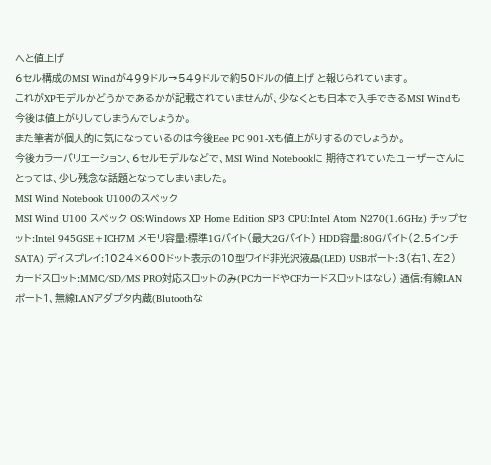へと値上げ
6セル構成のMSI Windが499ドル→549ドルで約50ドルの値上げ と報じられています。
これがXPモデルかどうかであるかが記載されていませんが、少なくとも日本で入手できるMSI Windも今後は値上がりしてしまうんでしょうか。
また筆者が個人的に気になっているのは今後Eee PC 901-Xも値上がりするのでしょうか。
今後カラーバリエーション、6セルモデルなどで、MSI Wind Notebookに 期待されていたユーザーさんにとっては、少し残念な話題となってしまいました。
MSI Wind Notebook U100のスペック
MSI Wind U100 スペック OS:Windows XP Home Edition SP3 CPU:Intel Atom N270(1.6GHz) チップセット:Intel 945GSE+ICH7M メモリ容量:標準1Gバイト(最大2Gバイト) HDD容量:80Gバイト(2.5インチSATA) ディスプレイ:1024×600ドット表示の10型ワイド非光沢液晶(LED) USBポート:3(右1、左2) カードスロット:MMC/SD/MS PRO対応スロットのみ(PCカードやCFカードスロットはなし) 通信:有線LANポート1、無線LANアダプタ内蔵(Blutoothな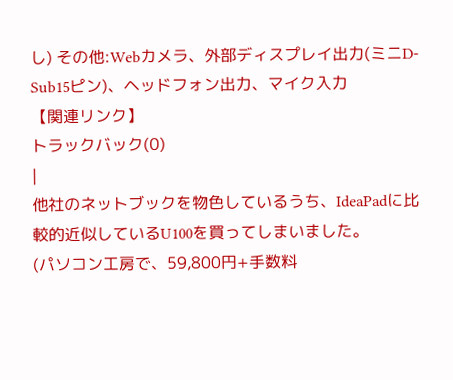し) その他:Webカメラ、外部ディスプレイ出力(ミニD-Sub15ピン)、ヘッドフォン出力、マイク入力
【関連リンク】
トラックバック(0)
|
他社のネットブックを物色しているうち、IdeaPadに比較的近似しているU100を買ってしまいました。
(パソコン工房で、59,800円+手数料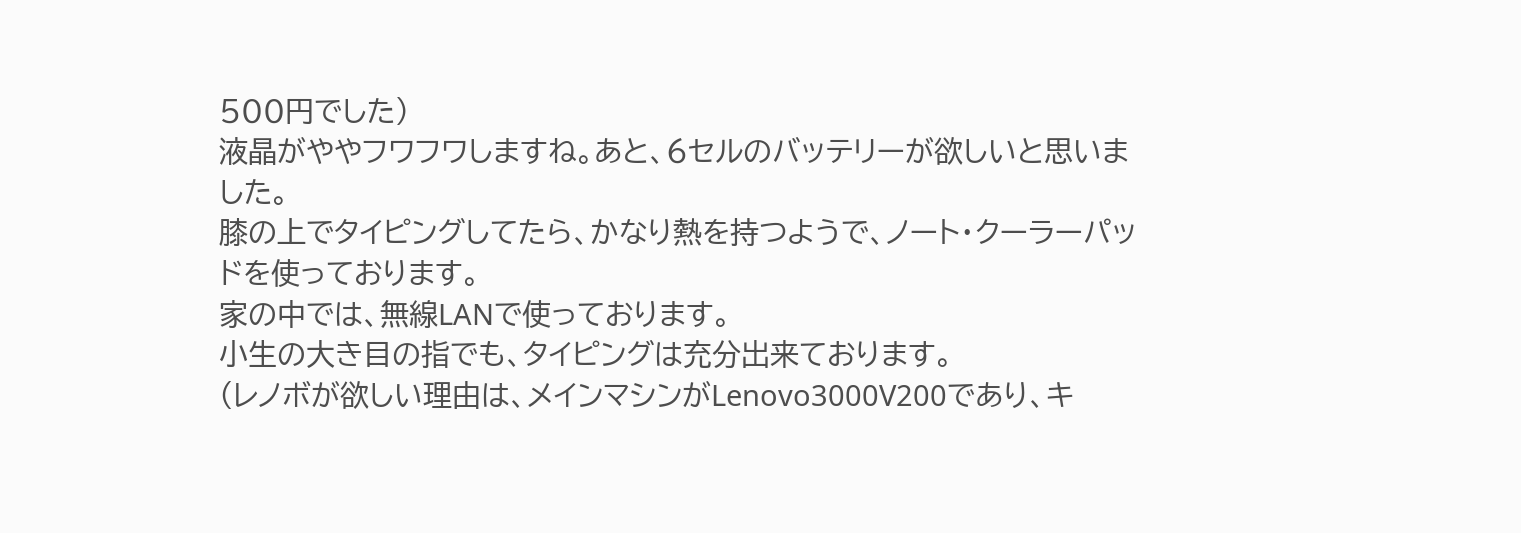500円でした)
液晶がややフワフワしますね。あと、6セルのバッテリーが欲しいと思いました。
膝の上でタイピングしてたら、かなり熱を持つようで、ノート・クーラーパッドを使っております。
家の中では、無線LANで使っております。
小生の大き目の指でも、タイピングは充分出来ております。
(レノボが欲しい理由は、メインマシンがLenovo3000V200であり、キ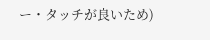ー・タッチが良いため)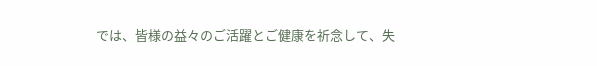では、皆様の益々のご活躍とご健康を祈念して、失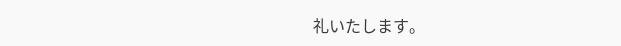礼いたします。